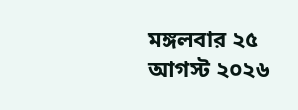মঙ্গলবার ২৫ আগস্ট ২০২৬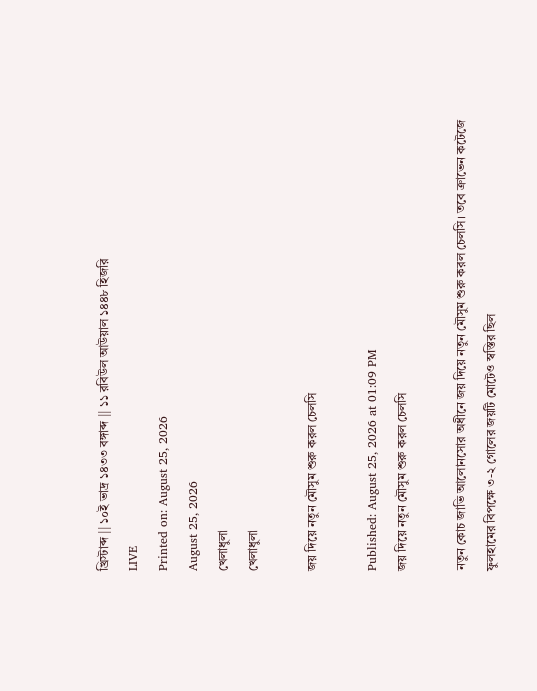খ্রিস্টাব্দ || ১০ই ভাদ্র ১৪৩৩ বঙ্গাব্দ || ১১ রবিউল আউয়াল ১৪৪৮ হিজরি
LIVE
Printed on: August 25, 2026
August 25, 2026
খেলাধুলা
খেলাধুলা

জয় দিয়ে নতুন মৌসুম শুরু করল চেলসি

Published: August 25, 2026 at 01:09 PM
জয় দিয়ে নতুন মৌসুম শুরু করল চেলসি

নতুন কোচ জাভি আলোনসোর অধীনে জয় দিয়ে নতুন মৌসুম শুরু করল চেলসি। তবে ক্রাভেন কটেজে ফুলহামের বিপক্ষে ৩-২ গোলের জয়টি মোটেও স্বস্তির ছিল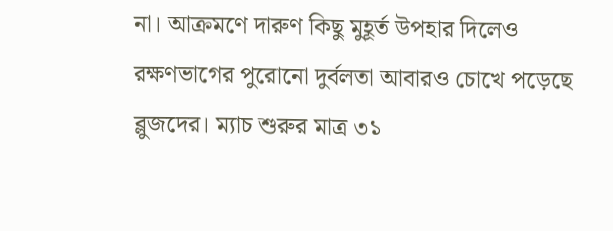না। আক্রমণে দারুণ কিছু মুহূর্ত উপহার দিলেও রক্ষণভাগের পুরোনো দুর্বলতা আবারও চোখে পড়েছে ব্লুজদের। ম্যাচ শুরুর মাত্র ৩১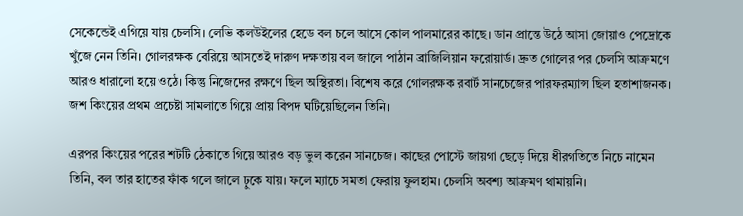সেকেন্ডেই এগিয়ে যায় চেলসি। লেভি কলউইলের হেডে বল চলে আসে কোল পালমারের কাছে। ডান প্রান্তে উঠে আসা জোয়াও পেদ্রোকে খুঁজে নেন তিনি। গোলরক্ষক বেরিয়ে আসতেই দারুণ দক্ষতায় বল জালে পাঠান ব্রাজিলিয়ান ফরোয়ার্ড। দ্রুত গোলের পর চেলসি আক্রমণে আরও ধারালো হয়ে ওঠে। কিন্তু নিজেদের রক্ষণে ছিল অস্থিরতা। বিশেষ করে গোলরক্ষক রবার্ট সানচেজের পারফরম্যান্স ছিল হতাশাজনক। জশ কিংয়ের প্রথম প্রচেষ্টা সামলাতে গিয়ে প্রায় বিপদ ঘটিয়েছিলেন তিনি।

এরপর কিংয়ের পরের শটটি ঠেকাতে গিয়ে আরও বড় ভুল করেন সানচেজ। কাছের পোস্টে জায়গা ছেড়ে দিয়ে ধীরগতিতে নিচে নামেন তিনি, বল তার হাতের ফাঁক গলে জালে ঢ়ুকে যায়। ফলে ম্যাচে সমতা ফেরায় ফুলহাম। চেলসি অবশ্য আক্রমণ থামায়নি।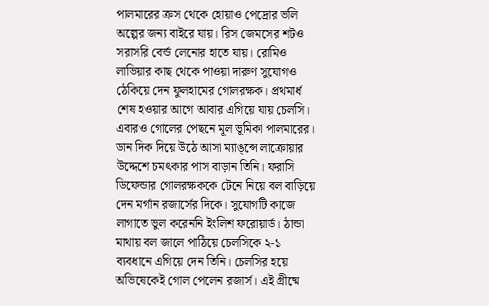পালমারের ক্রস থেকে হোয়াও পেদ্রোর ভলি অল্পের জন্য বাইরে যায়। রিস জেমসের শটও সরাসরি বের্ন্ড লেনোর হাতে যায়। রোমিও লাভিয়ার কাছ থেকে পাওয়া দারুণ সুযোগও ঠেকিয়ে দেন ফুলহামের গোলরক্ষক। প্রথমার্ধ শেষ হওয়ার আগে আবার এগিয়ে যায় চেলসি। এবারও গোলের পেছনে মূল ভূমিকা পালমারের। ডান দিক দিয়ে উঠে আসা ম্যাঙ্ন্সে লাক্রোয়ার উদ্দেশে চমৎকার পাস বাড়ান তিনি। ফরাসি ডিফেন্ডার গোলরক্ষককে টেনে নিয়ে বল বাড়িয়ে দেন মর্গান রজার্সের দিকে। সুযোগটি কাজে লাগাতে ভুল করেননি ইংলিশ ফরোয়ার্ড। ঠান্ডা মাথায় বল জালে পাঠিয়ে চেলসিকে ২-১ ব্যবধানে এগিয়ে দেন তিনি। চেলসির হয়ে অভিষেকেই গোল পেলেন রজার্স। এই গ্রীষ্মে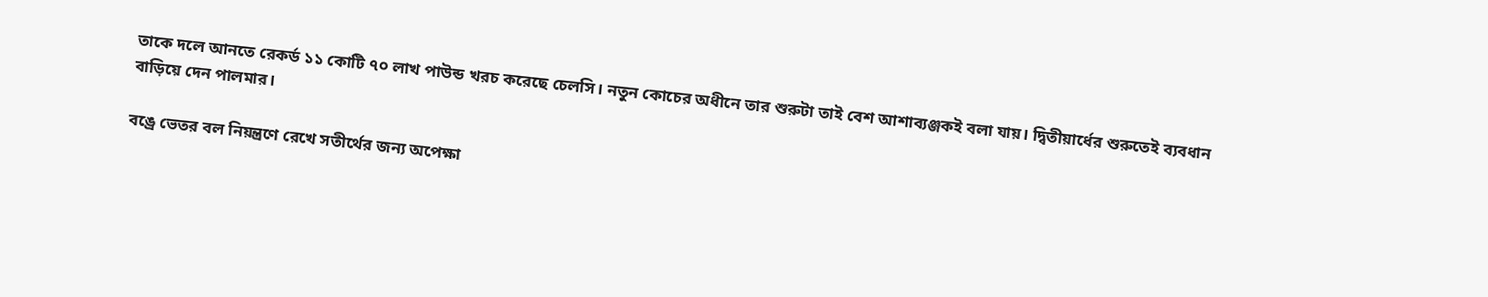তাকে দলে আনতে রেকর্ড ১১ কোটি ৭০ লাখ পাউন্ড খরচ করেছে চেলসি। নতুন কোচের অধীনে তার শুরুটা তাই বেশ আশাব্যঞ্জকই বলা যায়। দ্বিতীয়ার্ধের শুরুতেই ব্যবধান বাড়িয়ে দেন পালমার।

বঙ্রে ভেতর বল নিয়ন্ত্রণে রেখে সতীর্থের জন্য অপেক্ষা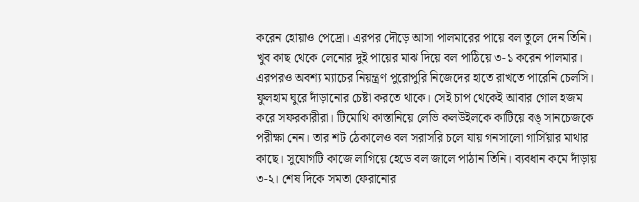করেন হোয়াও পেদ্রো। এরপর দৌড়ে আসা পালমারের পায়ে বল তুলে দেন তিনি। খুব কাছ থেকে লেনোর দুই পায়ের মাঝ দিয়ে বল পাঠিয়ে ৩-১ করেন পালমার। এরপরও অবশ্য ম্যাচের নিয়ন্ত্রণ পুরোপুরি নিজেদের হাতে রাখতে পারেনি চেলসি। ফুলহাম ঘুরে দাঁড়ানোর চেষ্টা করতে থাকে। সেই চাপ থেকেই আবার গোল হজম করে সফরকারীরা। টিমোথি কাস্তানিয়ে লেভি কলউইলকে কাটিয়ে বঙ্ সানচেজকে পরীক্ষা নেন। তার শট ঠেকালেও বল সরাসরি চলে যায় গনসালো গার্সিয়ার মাথার কাছে। সুযোগটি কাজে লাগিয়ে হেডে বল জালে পাঠান তিনি। ব্যবধান কমে দাঁড়ায় ৩-২। শেষ দিকে সমতা ফেরানোর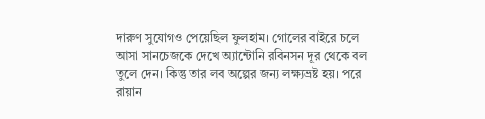দারুণ সুযোগও পেয়েছিল ফুলহাম। গোলের বাইরে চলে আসা সানচেজকে দেখে অ্যান্টোনি রবিনসন দূর থেকে বল তুলে দেন। কিন্তু তার লব অল্পের জন্য লক্ষ্যভ্রষ্ট হয়। পরে রায়ান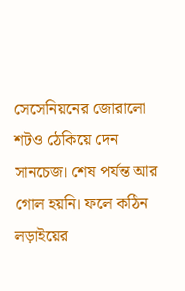সেসেনিয়নের জোরালো শটও ঠেকিয়ে দেন সানচেজ। শেষ পর্যন্ত আর গোল হয়নি। ফলে কঠিন লড়াইয়ের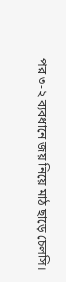পর ৩-২ ব্যবধানে জয় নিয়ে মাঠ ছাড়ে চেলসি।